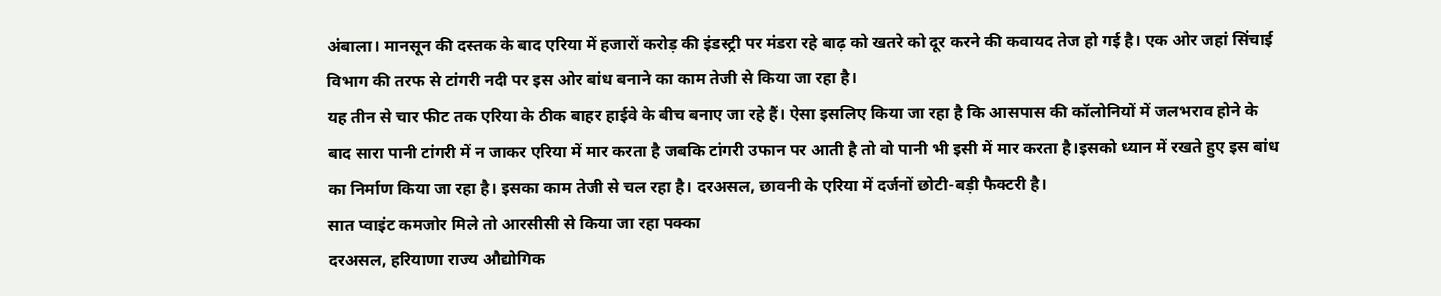अंबाला। मानसून की दस्तक के बाद एरिया में हजारों करोड़ की इंडस्ट्री पर मंडरा रहे बाढ़ को खतरे को दूर करने की कवायद तेज हो गई है। एक ओर जहां सिंचाई विभाग की तरफ से टांगरी नदी पर इस ओर बांध बनाने का काम तेजी से किया जा रहा है।
यह तीन से चार फीट तक एरिया के ठीक बाहर हाईवे के बीच बनाए जा रहे हैं। ऐसा इसलिए किया जा रहा है कि आसपास की कॉलोनियों में जलभराव होने के बाद सारा पानी टांगरी में न जाकर एरिया में मार करता है जबकि टांगरी उफान पर आती है तो वो पानी भी इसी में मार करता है।इसको ध्यान में रखते हुए इस बांध का निर्माण किया जा रहा है। इसका काम तेजी से चल रहा है। दरअसल, छावनी के एरिया में दर्जनों छोटी-बड़ी फैक्टरी है।
सात प्वाइंट कमजोर मिले तो आरसीसी से किया जा रहा पक्का
दरअसल, हरियाणा राज्य औद्योगिक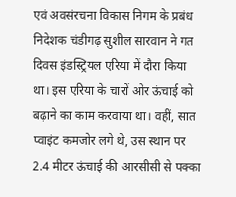एवं अवसंरचना विकास निगम के प्रबंध निदेशक चंडीगढ़ सुशील सारवान ने गत दिवस इंडस्ट्रियल एरिया में दौरा किया था। इस एरिया के चारों ओर ऊंचाई को बढ़ाने का काम करवाया था। वहीं, सात प्वाइंट कमजोर लगे थे, उस स्थान पर 2.4 मीटर ऊंचाई की आरसीसी से पक्का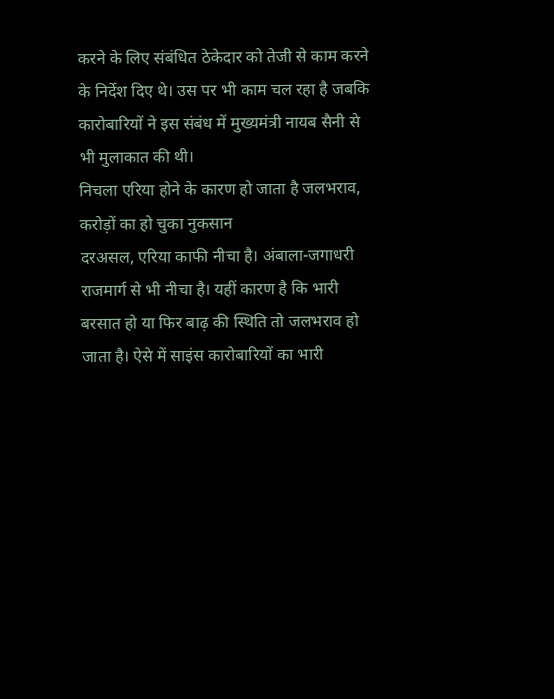करने के लिए संबंधित ठेकेदार को तेजी से काम करने के निर्देश दिए थे। उस पर भी काम चल रहा है जबकि कारोबारियों ने इस संबंध में मुख्यमंत्री नायब सैनी से भी मुलाकात की थी।
निचला एरिया होने के कारण हो जाता है जलभराव, करोड़ों का हो चुका नुकसान
दरअसल, एरिया काफी नीचा है। अंबाला-जगाधरी राजमार्ग से भी नीचा है। यहीं कारण है कि भारी बरसात हो या फिर बाढ़ की स्थिति तो जलभराव हो जाता है। ऐसे में साइंस कारोबारियों का भारी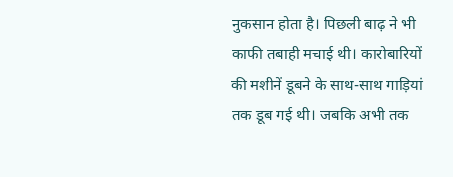नुकसान होता है। पिछली बाढ़ ने भी काफी तबाही मचाई थी। कारोबारियों की मशीनें डूबने के साथ-साथ गाड़ियां तक डूब गई थी। जबकि अभी तक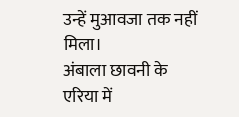उन्हें मुआवजा तक नहीं मिला।
अंबाला छावनी के एरिया में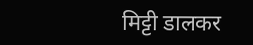मिट्टी डालकर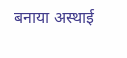बनाया अस्थाई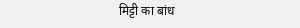मिट्टी का बांध